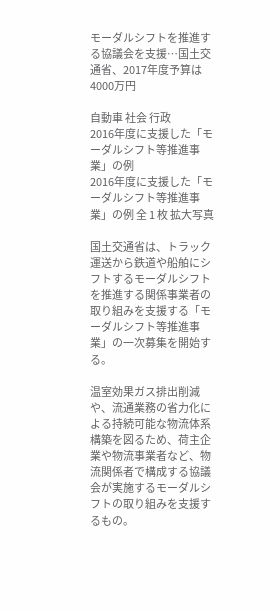モーダルシフトを推進する協議会を支援…国土交通省、2017年度予算は4000万円

自動車 社会 行政
2016年度に支援した「モーダルシフト等推進事業」の例
2016年度に支援した「モーダルシフト等推進事業」の例 全 1 枚 拡大写真

国土交通省は、トラック運送から鉄道や船舶にシフトするモーダルシフトを推進する関係事業者の取り組みを支援する「モーダルシフト等推進事業」の一次募集を開始する。

温室効果ガス排出削減や、流通業務の省力化による持続可能な物流体系構築を図るため、荷主企業や物流事業者など、物流関係者で構成する協議会が実施するモーダルシフトの取り組みを支援するもの。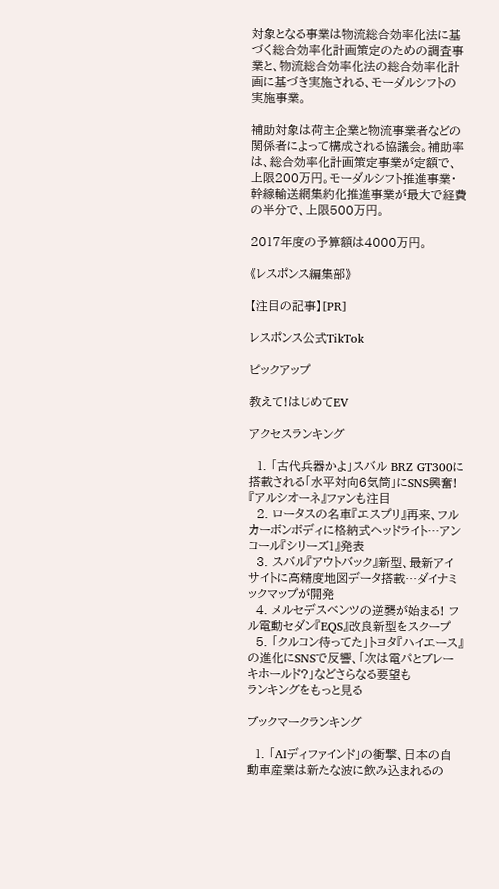対象となる事業は物流総合効率化法に基づく総合効率化計画策定のための調査事業と、物流総合効率化法の総合効率化計画に基づき実施される、モーダルシフトの実施事業。

補助対象は荷主企業と物流事業者などの関係者によって構成される協議会。補助率は、総合効率化計画策定事業が定額で、上限200万円。モーダルシフト推進事業・幹線輸送網集約化推進事業が最大で経費の半分で、上限500万円。

2017年度の予算額は4000万円。

《レスポンス編集部》

【注目の記事】[PR]

レスポンス公式TikTok

ピックアップ

教えて!はじめてEV

アクセスランキング

  1. 「古代兵器かよ」スバル BRZ GT300に搭載される「水平対向6気筒」にSNS興奮!『アルシオーネ』ファンも注目
  2. ロータスの名車『エスプリ』再来、フルカーボンボディに格納式ヘッドライト…アンコール『シリーズ1』発表
  3. スバル『アウトバック』新型、最新アイサイトに高精度地図データ搭載…ダイナミックマップが開発
  4. メルセデスベンツの逆襲が始まる! フル電動セダン『EQS』改良新型をスクープ
  5. 「クルコン待ってた」トヨタ『ハイエース』の進化にSNSで反響、「次は電パとブレーキホールド?」などさらなる要望も
ランキングをもっと見る

ブックマークランキング

  1. 「AIディファインド」の衝撃、日本の自動車産業は新たな波に飲み込まれるの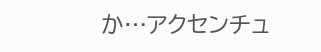か…アクセンチュ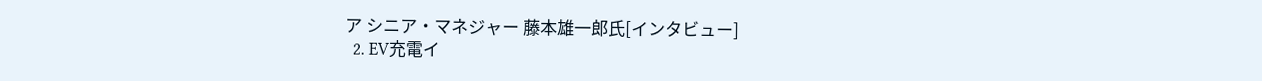ア シニア・マネジャー 藤本雄一郎氏[インタビュー]
  2. EV充電イ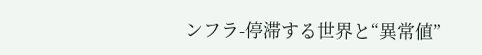ンフラ-停滞する世界と“異常値”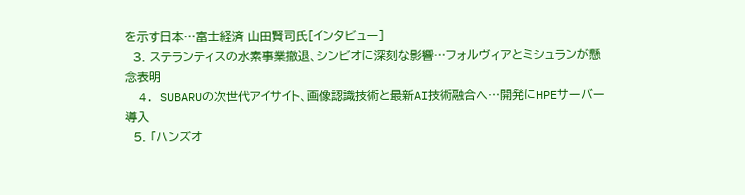を示す日本…富士経済 山田賢司氏[インタビュー]
  3. ステランティスの水素事業撤退、シンビオに深刻な影響…フォルヴィアとミシュランが懸念表明
  4. SUBARUの次世代アイサイト、画像認識技術と最新AI技術融合へ…開発にHPEサーバー導入
  5. 「ハンズオ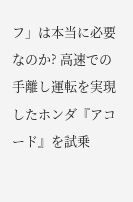フ」は本当に必要なのか? 高速での手離し運転を実現したホンダ『アコード』を試乗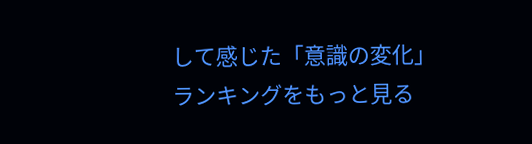して感じた「意識の変化」
ランキングをもっと見る